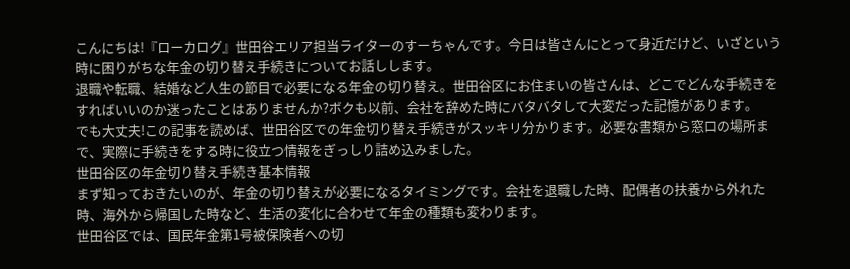こんにちは!『ローカログ』世田谷エリア担当ライターのすーちゃんです。今日は皆さんにとって身近だけど、いざという時に困りがちな年金の切り替え手続きについてお話しします。
退職や転職、結婚など人生の節目で必要になる年金の切り替え。世田谷区にお住まいの皆さんは、どこでどんな手続きをすればいいのか迷ったことはありませんか?ボクも以前、会社を辞めた時にバタバタして大変だった記憶があります。
でも大丈夫!この記事を読めば、世田谷区での年金切り替え手続きがスッキリ分かります。必要な書類から窓口の場所まで、実際に手続きをする時に役立つ情報をぎっしり詰め込みました。
世田谷区の年金切り替え手続き基本情報
まず知っておきたいのが、年金の切り替えが必要になるタイミングです。会社を退職した時、配偶者の扶養から外れた時、海外から帰国した時など、生活の変化に合わせて年金の種類も変わります。
世田谷区では、国民年金第1号被保険者への切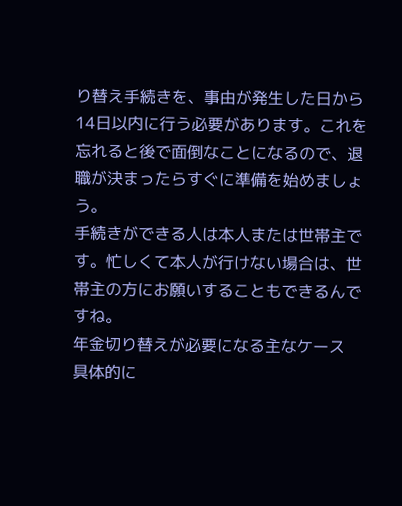り替え手続きを、事由が発生した日から14日以内に行う必要があります。これを忘れると後で面倒なことになるので、退職が決まったらすぐに準備を始めましょう。
手続きができる人は本人または世帯主です。忙しくて本人が行けない場合は、世帯主の方にお願いすることもできるんですね。
年金切り替えが必要になる主なケース
具体的に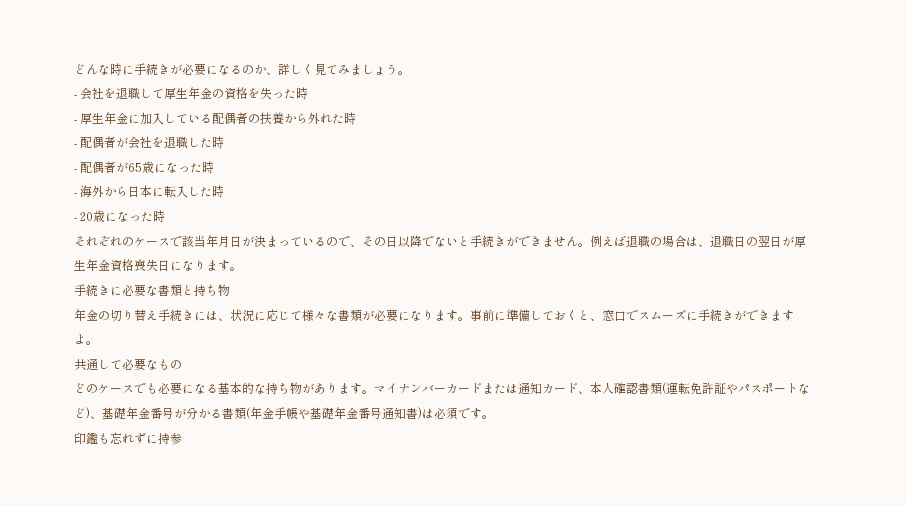どんな時に手続きが必要になるのか、詳しく見てみましょう。
- 会社を退職して厚生年金の資格を失った時
- 厚生年金に加入している配偶者の扶養から外れた時
- 配偶者が会社を退職した時
- 配偶者が65歳になった時
- 海外から日本に転入した時
- 20歳になった時
それぞれのケースで該当年月日が決まっているので、その日以降でないと手続きができません。例えば退職の場合は、退職日の翌日が厚生年金資格喪失日になります。
手続きに必要な書類と持ち物
年金の切り替え手続きには、状況に応じて様々な書類が必要になります。事前に準備しておくと、窓口でスムーズに手続きができますよ。
共通して必要なもの
どのケースでも必要になる基本的な持ち物があります。マイナンバーカードまたは通知カード、本人確認書類(運転免許証やパスポートなど)、基礎年金番号が分かる書類(年金手帳や基礎年金番号通知書)は必須です。
印鑑も忘れずに持参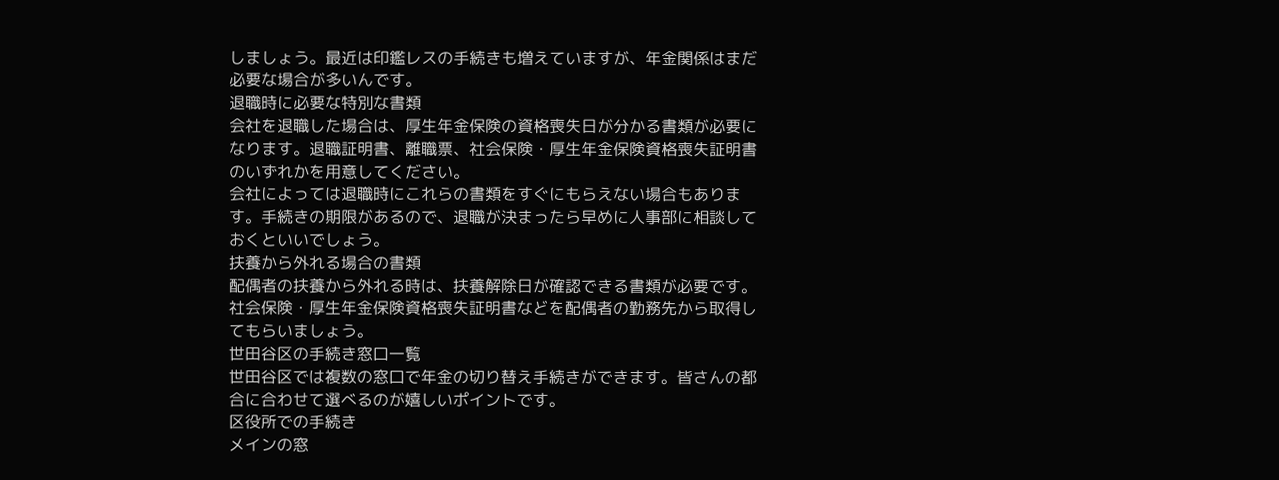しましょう。最近は印鑑レスの手続きも増えていますが、年金関係はまだ必要な場合が多いんです。
退職時に必要な特別な書類
会社を退職した場合は、厚生年金保険の資格喪失日が分かる書類が必要になります。退職証明書、離職票、社会保険・厚生年金保険資格喪失証明書のいずれかを用意してください。
会社によっては退職時にこれらの書類をすぐにもらえない場合もあります。手続きの期限があるので、退職が決まったら早めに人事部に相談しておくといいでしょう。
扶養から外れる場合の書類
配偶者の扶養から外れる時は、扶養解除日が確認できる書類が必要です。社会保険・厚生年金保険資格喪失証明書などを配偶者の勤務先から取得してもらいましょう。
世田谷区の手続き窓口一覧
世田谷区では複数の窓口で年金の切り替え手続きができます。皆さんの都合に合わせて選べるのが嬉しいポイントです。
区役所での手続き
メインの窓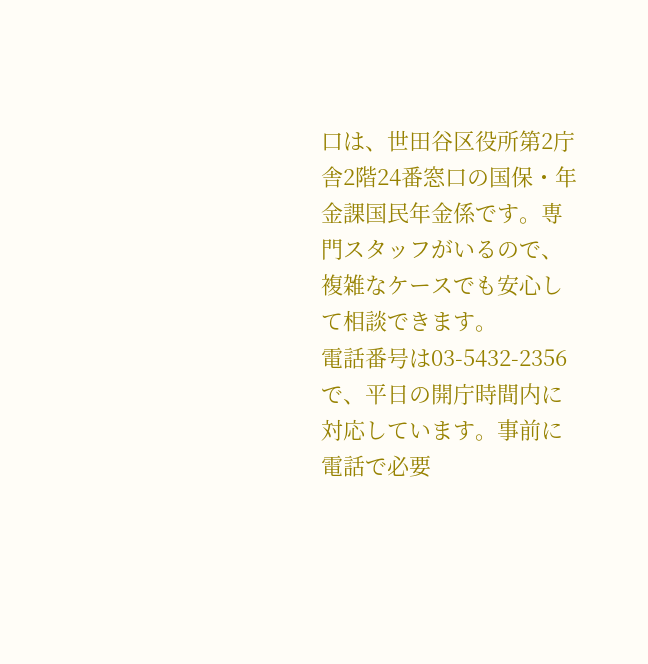口は、世田谷区役所第2庁舎2階24番窓口の国保・年金課国民年金係です。専門スタッフがいるので、複雑なケースでも安心して相談できます。
電話番号は03-5432-2356で、平日の開庁時間内に対応しています。事前に電話で必要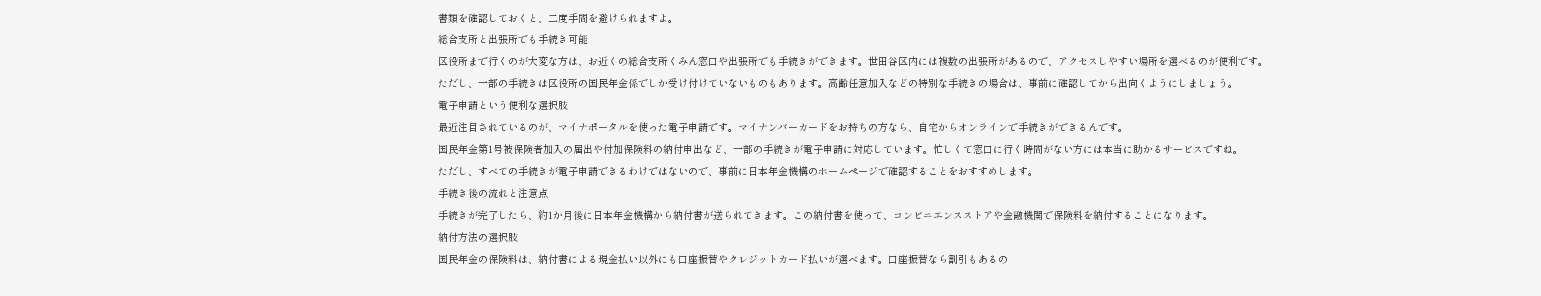書類を確認しておくと、二度手間を避けられますよ。
総合支所と出張所でも手続き可能
区役所まで行くのが大変な方は、お近くの総合支所くみん窓口や出張所でも手続きができます。世田谷区内には複数の出張所があるので、アクセスしやすい場所を選べるのが便利です。
ただし、一部の手続きは区役所の国民年金係でしか受け付けていないものもあります。高齢任意加入などの特別な手続きの場合は、事前に確認してから出向くようにしましょう。
電子申請という便利な選択肢
最近注目されているのが、マイナポータルを使った電子申請です。マイナンバーカードをお持ちの方なら、自宅からオンラインで手続きができるんです。
国民年金第1号被保険者加入の届出や付加保険料の納付申出など、一部の手続きが電子申請に対応しています。忙しくて窓口に行く時間がない方には本当に助かるサービスですね。
ただし、すべての手続きが電子申請できるわけではないので、事前に日本年金機構のホームページで確認することをおすすめします。
手続き後の流れと注意点
手続きが完了したら、約1か月後に日本年金機構から納付書が送られてきます。この納付書を使って、コンビニエンスストアや金融機関で保険料を納付することになります。
納付方法の選択肢
国民年金の保険料は、納付書による現金払い以外にも口座振替やクレジットカード払いが選べます。口座振替なら割引もあるの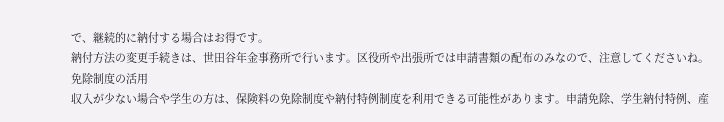で、継続的に納付する場合はお得です。
納付方法の変更手続きは、世田谷年金事務所で行います。区役所や出張所では申請書類の配布のみなので、注意してくださいね。
免除制度の活用
収入が少ない場合や学生の方は、保険料の免除制度や納付特例制度を利用できる可能性があります。申請免除、学生納付特例、産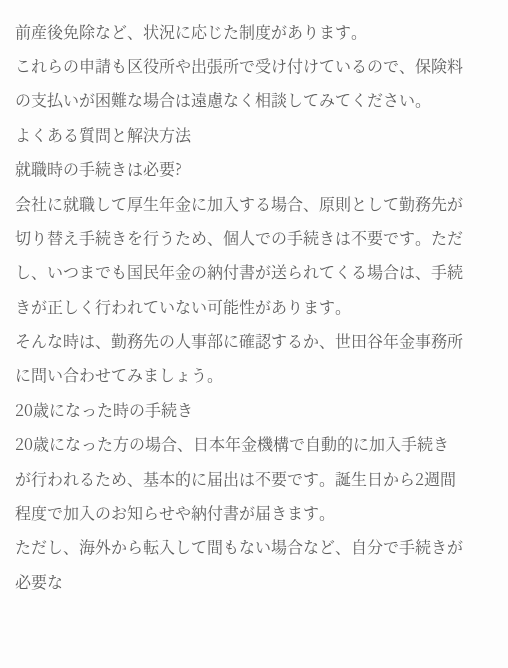前産後免除など、状況に応じた制度があります。
これらの申請も区役所や出張所で受け付けているので、保険料の支払いが困難な場合は遠慮なく相談してみてください。
よくある質問と解決方法
就職時の手続きは必要?
会社に就職して厚生年金に加入する場合、原則として勤務先が切り替え手続きを行うため、個人での手続きは不要です。ただし、いつまでも国民年金の納付書が送られてくる場合は、手続きが正しく行われていない可能性があります。
そんな時は、勤務先の人事部に確認するか、世田谷年金事務所に問い合わせてみましょう。
20歳になった時の手続き
20歳になった方の場合、日本年金機構で自動的に加入手続きが行われるため、基本的に届出は不要です。誕生日から2週間程度で加入のお知らせや納付書が届きます。
ただし、海外から転入して間もない場合など、自分で手続きが必要な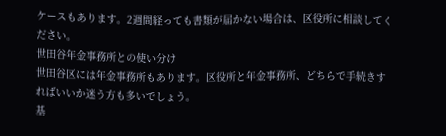ケースもあります。2週間経っても書類が届かない場合は、区役所に相談してください。
世田谷年金事務所との使い分け
世田谷区には年金事務所もあります。区役所と年金事務所、どちらで手続きすればいいか迷う方も多いでしょう。
基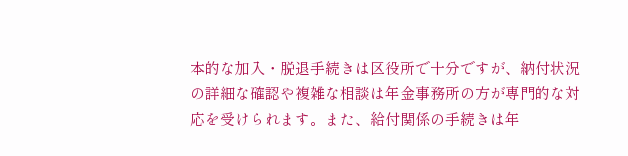本的な加入・脱退手続きは区役所で十分ですが、納付状況の詳細な確認や複雑な相談は年金事務所の方が専門的な対応を受けられます。また、給付関係の手続きは年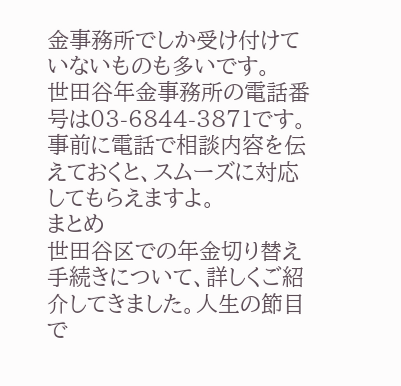金事務所でしか受け付けていないものも多いです。
世田谷年金事務所の電話番号は03-6844-3871です。事前に電話で相談内容を伝えておくと、スムーズに対応してもらえますよ。
まとめ
世田谷区での年金切り替え手続きについて、詳しくご紹介してきました。人生の節目で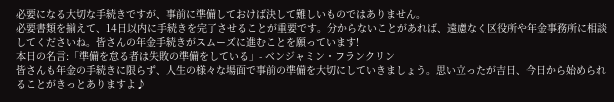必要になる大切な手続きですが、事前に準備しておけば決して難しいものではありません。
必要書類を揃えて、14日以内に手続きを完了させることが重要です。分からないことがあれば、遠慮なく区役所や年金事務所に相談してくださいね。皆さんの年金手続きがスムーズに進むことを願っています!
本日の名言:「準備を怠る者は失敗の準備をしている」- ベンジャミン・フランクリン
皆さんも年金の手続きに限らず、人生の様々な場面で事前の準備を大切にしていきましょう。思い立ったが吉日、今日から始められることがきっとありますよ♪